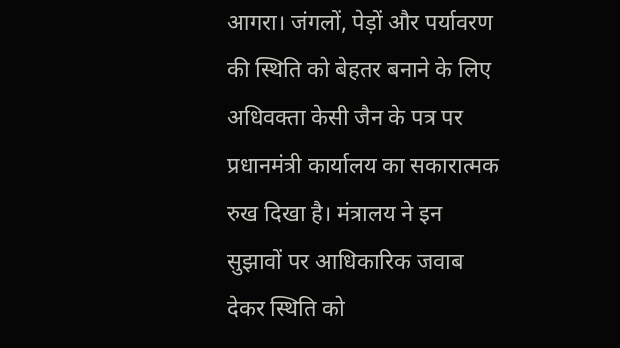आगरा। जंगलों, पेड़ों और पर्यावरण की स्थिति को बेहतर बनाने के लिए अधिवक्ता केसी जैन के पत्र पर प्रधानमंत्री कार्यालय का सकारात्मक रुख दिखा है। मंत्रालय ने इन सुझावों पर आधिकारिक जवाब देकर स्थिति को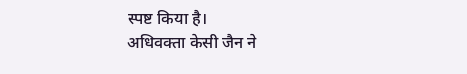स्पष्ट किया है।
अधिवक्ता केसी जैन ने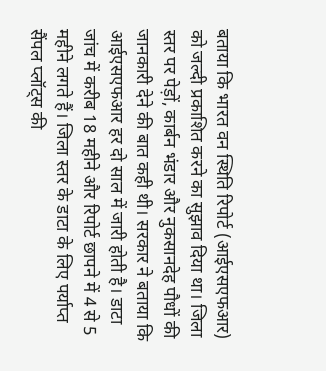बताया कि भारत वन स्थिति रिपोर्ट (आईएसएफआर) को जल्दी प्रकाशित करने का सुझाव दिया था। जिला स्तर पर पेड़ों, कार्बन भंडार और नुकसानदेह पौधों की जानकारी देने की बात कही थी। सरकार ने बताया कि आईएसएफआर हर दो साल में जारी होती है। डाटा जांच में करीब 18 महीने और रिपोर्ट छापने में 4 से 5 महीने लगते हैं। जिला स्तर के डाटा के लिए पर्याप्त सैंपल प्लॉट्स की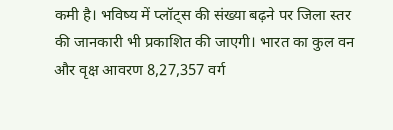कमी है। भविष्य में प्लॉट्स की संख्या बढ़ने पर जिला स्तर की जानकारी भी प्रकाशित की जाएगी। भारत का कुल वन और वृक्ष आवरण 8,27,357 वर्ग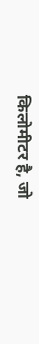किलोमीटर है, जो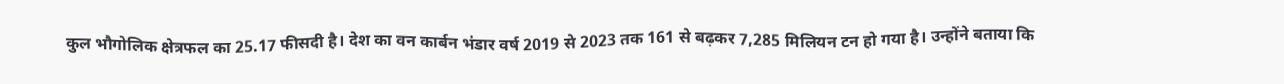कुल भौगोलिक क्षेत्रफल का 25.17 फीसदी है। देश का वन कार्बन भंडार वर्ष 2019 से 2023 तक 161 से बढ़कर 7,285 मिलियन टन हो गया है। उन्होंने बताया कि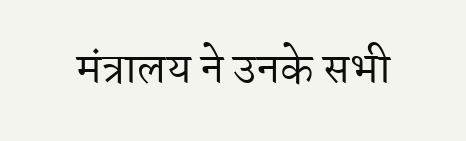मंत्रालय ने उनके सभी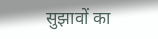सुझावों का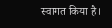स्वागत किया है।